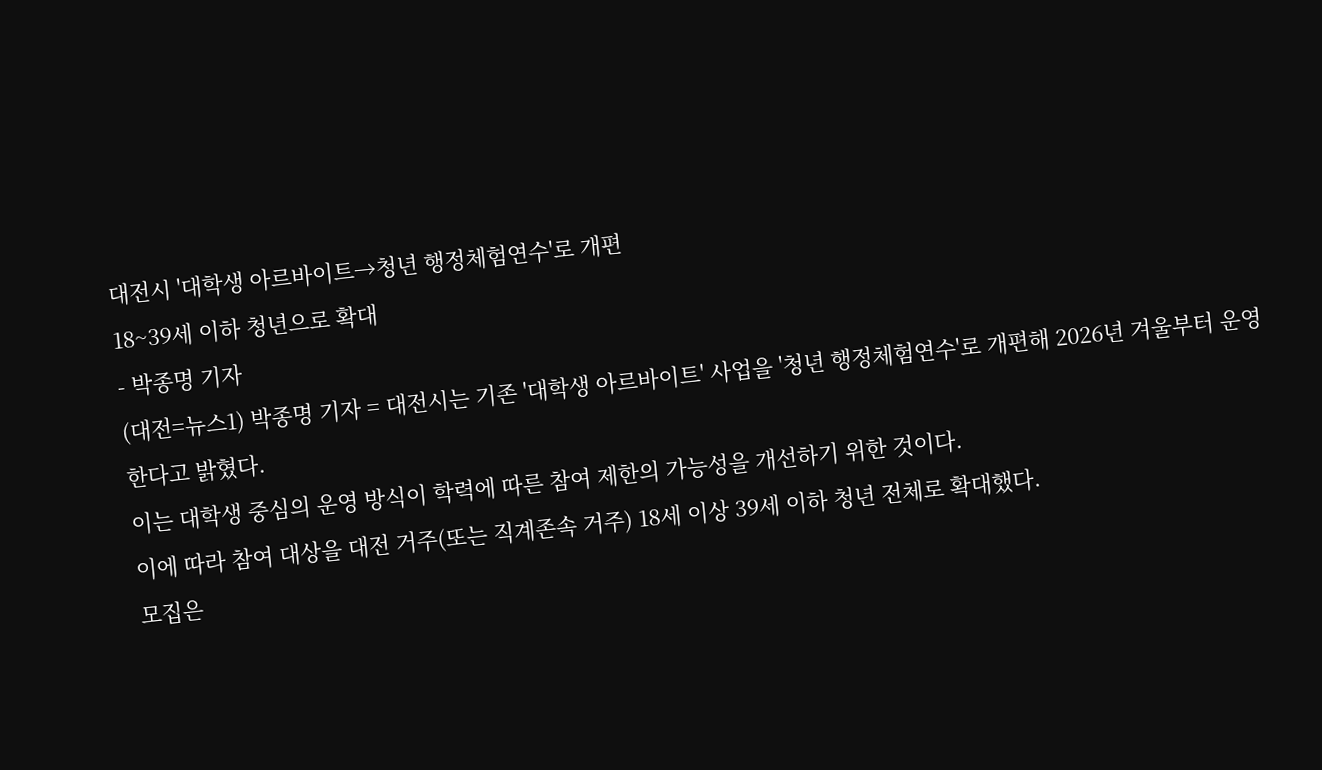대전시 '대학생 아르바이트→청년 행정체험연수'로 개편
18~39세 이하 청년으로 확대
- 박종명 기자
(대전=뉴스1) 박종명 기자 = 대전시는 기존 '대학생 아르바이트' 사업을 '청년 행정체험연수'로 개편해 2026년 겨울부터 운영한다고 밝혔다.
이는 대학생 중심의 운영 방식이 학력에 따른 참여 제한의 가능성을 개선하기 위한 것이다.
이에 따라 참여 대상을 대전 거주(또는 직계존속 거주) 18세 이상 39세 이하 청년 전체로 확대했다.
모집은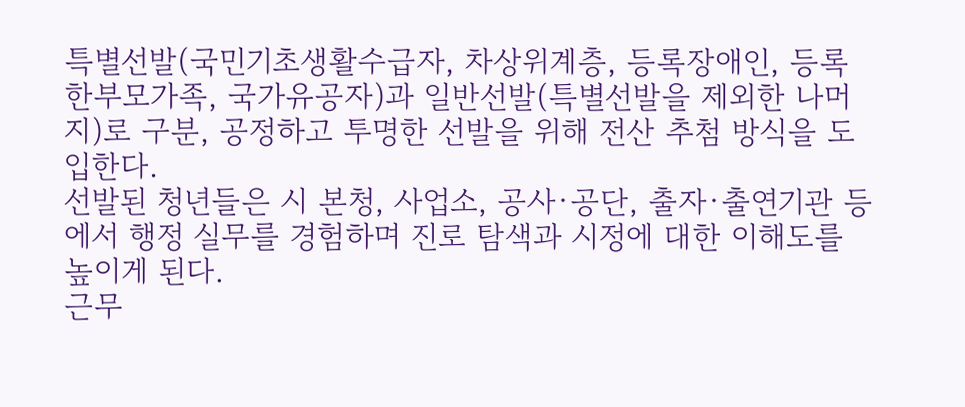특별선발(국민기초생활수급자, 차상위계층, 등록장애인, 등록한부모가족, 국가유공자)과 일반선발(특별선발을 제외한 나머지)로 구분, 공정하고 투명한 선발을 위해 전산 추첨 방식을 도입한다.
선발된 청년들은 시 본청, 사업소, 공사·공단, 출자·출연기관 등에서 행정 실무를 경험하며 진로 탐색과 시정에 대한 이해도를 높이게 된다.
근무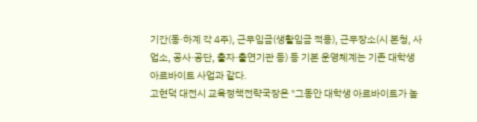기간(동·하계 각 4주), 근무임금(생활임금 적용), 근무장소(시 본청, 사업소, 공사·공단, 출자·출연기관 등) 등 기본 운영체계는 기존 대학생 아르바이트 사업과 같다.
고현덕 대전시 교육정책전략국장은 "그동안 대학생 아르바이트가 높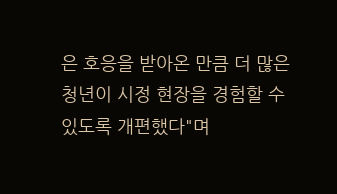은 호응을 받아온 만큼 더 많은 청년이 시정 현장을 경험할 수 있도록 개편했다"며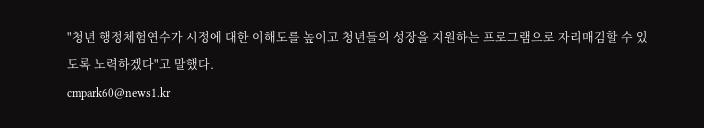"청년 행정체험연수가 시정에 대한 이해도를 높이고 청년들의 성장을 지원하는 프로그램으로 자리매김할 수 있도록 노력하겠다"고 말했다.
cmpark60@news1.kr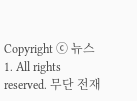Copyright ⓒ 뉴스1. All rights reserved. 무단 전재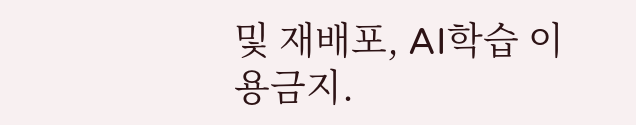및 재배포, AI학습 이용금지.